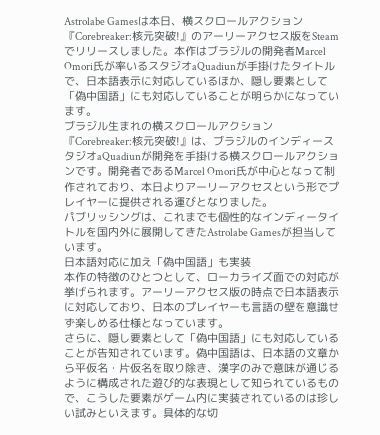Astrolabe Gamesは本日、横スクロールアクション『Corebreaker:核元突破!』のアーリーアクセス版をSteamでリリースしました。本作はブラジルの開発者Marcel Omori氏が率いるスタジオaQuadiunが手掛けたタイトルで、日本語表示に対応しているほか、隠し要素として「偽中国語」にも対応していることが明らかになっています。
ブラジル生まれの横スクロールアクション
『Corebreaker:核元突破!』は、ブラジルのインディースタジオaQuadiunが開発を手掛ける横スクロールアクションです。開発者であるMarcel Omori氏が中心となって制作されており、本日よりアーリーアクセスという形でプレイヤーに提供される運びとなりました。
パブリッシングは、これまでも個性的なインディータイトルを国内外に展開してきたAstrolabe Gamesが担当しています。
日本語対応に加え「偽中国語」も実装
本作の特徴のひとつとして、ローカライズ面での対応が挙げられます。アーリーアクセス版の時点で日本語表示に対応しており、日本のプレイヤーも言語の壁を意識せず楽しめる仕様となっています。
さらに、隠し要素として「偽中国語」にも対応していることが告知されています。偽中国語は、日本語の文章から平仮名・片仮名を取り除き、漢字のみで意味が通じるように構成された遊び的な表現として知られているもので、こうした要素がゲーム内に実装されているのは珍しい試みといえます。具体的な切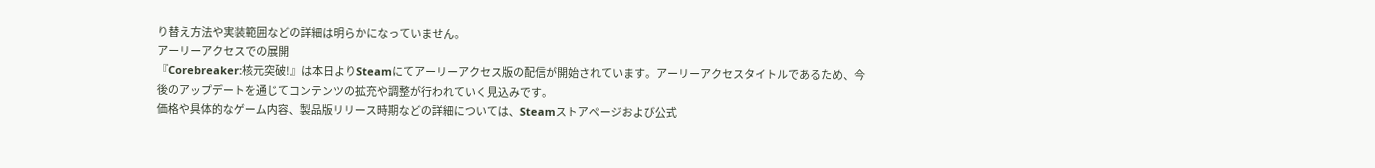り替え方法や実装範囲などの詳細は明らかになっていません。
アーリーアクセスでの展開
『Corebreaker:核元突破!』は本日よりSteamにてアーリーアクセス版の配信が開始されています。アーリーアクセスタイトルであるため、今後のアップデートを通じてコンテンツの拡充や調整が行われていく見込みです。
価格や具体的なゲーム内容、製品版リリース時期などの詳細については、Steamストアページおよび公式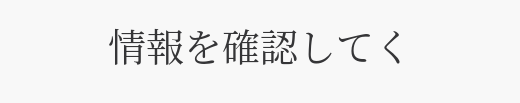情報を確認してく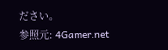ださい。
参照元: 4Gamer.net